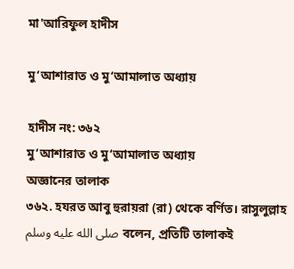মা'আরিফুল হাদীস

মু‘আশারাত ও মু‘আমালাত অধ্যায়

হাদীস নং: ৩৬২
মু‘আশারাত ও মু‘আমালাত অধ্যায়
অজ্ঞানের তালাক
৩৬২. হযরত আবু হুরায়রা (রা) থেকে বর্ণিত। রাসুলুল্লাহ صلى الله عليه وسلم বলেন, প্রতিটি তালাকই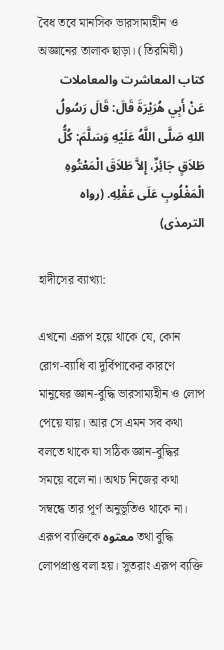বৈধ তবে মানসিক ভারসাম্যহীন ও অজ্ঞানের তালাক ছাড়া। (তিরমিযী)
کتاب المعاشرت والمعاملات
عَنْ أَبِي هُرَيْرَةَ قَالَ: قَالَ رَسُولُ اللهِ صَلَّى اللَّهُ عَلَيْهِ وَسَلَّمَ: كُلُّ طَلاَقٍ جَائِزٌ، إِلاَّ طَلاَقَ الْمَعْتُوهِ الْمَغْلُوبِ عَلَى عَقْلِهِ. (رواه الترمذى)

হাদীসের ব্যাখ্যা:

এখনো এরূপ হয়ে থাকে যে, কোন রোগ-ব্যাধি বা দুর্বিপাকের কারণে মানুষের জ্ঞান-বুদ্ধি ভারসাম্যহীন ও লোপ পেয়ে যায়। আর সে এমন সব কথা বলতে থাকে যা সঠিক জ্ঞান-বুদ্ধির সময়ে বলে না। অথচ নিজের কথা সম্বন্ধে তার পূর্ণ অনুভূতিও থাকে না। এরূপ ব্যক্তিকে معتوه তথা বুদ্ধি লোপপ্রাপ্ত বলা হয়। সুতরাং এরূপ ব্যক্তি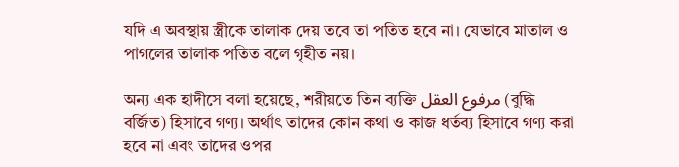যদি এ অবস্থায় স্ত্রীকে তালাক দেয় তবে তা পতিত হবে না। যেভাবে মাতাল ও পাগলের তালাক পতিত বলে গৃহীত নয়।

অন্য এক হাদীসে বলা হয়েছে, শরীয়তে তিন ব্যক্তি مرفوع العقل (বুদ্ধি বর্জিত) হিসাবে গণ্য। অর্থাৎ তাদের কোন কথা ও কাজ ধর্তব্য হিসাবে গণ্য করা হবে না এবং তাদের ওপর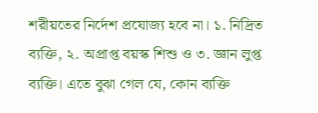শরীয়তের নির্দেশ প্রযোজ্য হবে না। ১. নিদ্রিত ব্যক্তি, ২. অপ্রাপ্ত বয়স্ক শিশু ও ৩. জ্ঞান লুপ্ত ব্যক্তি। এতে বুঝা গেল যে, কোন ব্যক্তি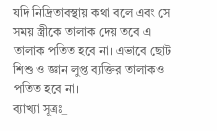যদি নিদ্রিতাবস্থায় কথা বলে এবং সে সময় স্ত্রীকে তালাক দেয় তবে এ তালাক পতিত হবে না। এভাবে ছোট শিশু ও জ্ঞান লুপ্ত ব্যক্তির তালাকও পতিত হবে না।
ব্যাখ্যা সূত্রঃ_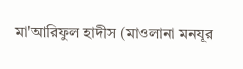মা'আরিফুল হাদীস (মাওলানা মনযূর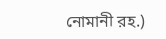নোমানী রহ.)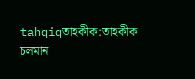tahqiqতাহকীক:তাহকীক চলমান